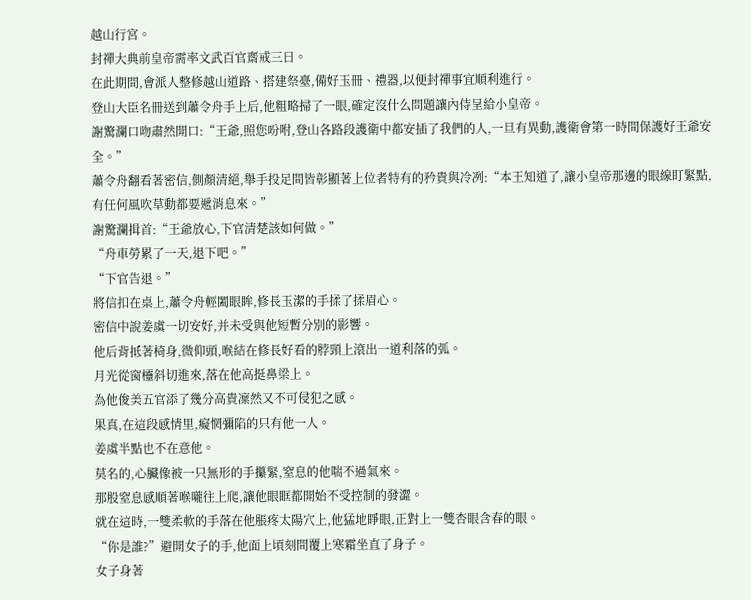越山行宮。
封禪大典前皇帝需率文武百官齋戒三日。
在此期間,會派人整修越山道路、搭建祭臺,備好玉冊、禮器,以便封禪事宜順利進行。
登山大臣名冊送到蕭令舟手上后,他粗略掃了一眼,確定沒什么問題讓內侍呈給小皇帝。
謝驚瀾口吻肅然開口:“王爺,照您吩咐,登山各路段護衛中都安插了我們的人,一旦有異動,護衛會第一時間保護好王爺安全。”
蕭令舟翻看著密信,側顏清絕,舉手投足間皆彰顯著上位者特有的矜貴與冷冽:“本王知道了,讓小皇帝那邊的眼線盯緊點,有任何風吹草動都要遞消息來。”
謝驚瀾揖首:“王爺放心,下官清楚該如何做。”
“舟車勞累了一天,退下吧。”
“下官告退。”
將信扣在桌上,蕭令舟輕闔眼眸,修長玉潔的手揉了揉眉心。
密信中說姜虞一切安好,并未受與他短暫分別的影響。
他后背抵著椅身,微仰頭,喉結在修長好看的脖頸上滾出一道利落的弧。
月光從窗欞斜切進來,落在他高挺鼻梁上。
為他俊美五官添了幾分高貴凜然又不可侵犯之感。
果真,在這段感情里,癡惘彌陷的只有他一人。
姜虞半點也不在意他。
莫名的,心臟像被一只無形的手攥緊,窒息的他喘不過氣來。
那股窒息感順著喉嚨往上爬,讓他眼眶都開始不受控制的發澀。
就在這時,一雙柔軟的手落在他脹疼太陽穴上,他猛地睜眼,正對上一雙杏眼含春的眼。
“你是誰?”避開女子的手,他面上頃刻間覆上寒霜坐直了身子。
女子身著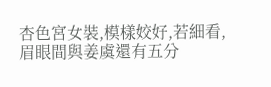杏色宮女裝,模樣姣好,若細看,眉眼間與姜虞還有五分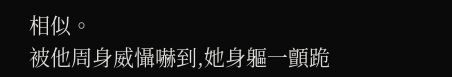相似。
被他周身威懾嚇到,她身軀一顫跪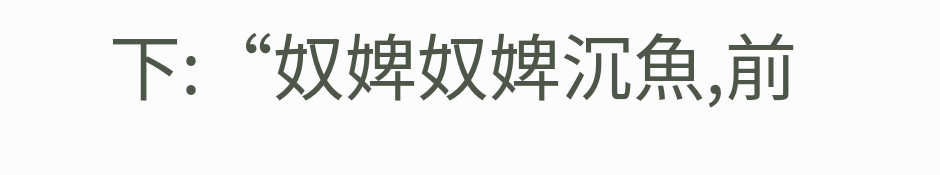下:“奴婢奴婢沉魚,前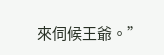來伺候王爺。”